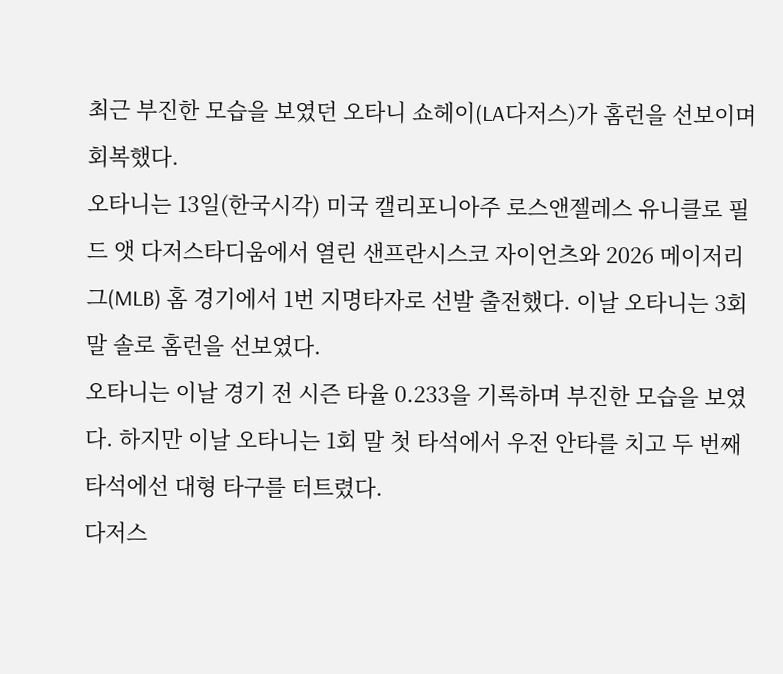최근 부진한 모습을 보였던 오타니 쇼헤이(LA다저스)가 홈런을 선보이며 회복했다.
오타니는 13일(한국시각) 미국 캘리포니아주 로스앤젤레스 유니클로 필드 앳 다저스타디움에서 열린 샌프란시스코 자이언츠와 2026 메이저리그(MLB) 홈 경기에서 1번 지명타자로 선발 출전했다. 이날 오타니는 3회 말 솔로 홈런을 선보였다.
오타니는 이날 경기 전 시즌 타율 0.233을 기록하며 부진한 모습을 보였다. 하지만 이날 오타니는 1회 말 첫 타석에서 우전 안타를 치고 두 번째 타석에선 대형 타구를 터트렸다.
다저스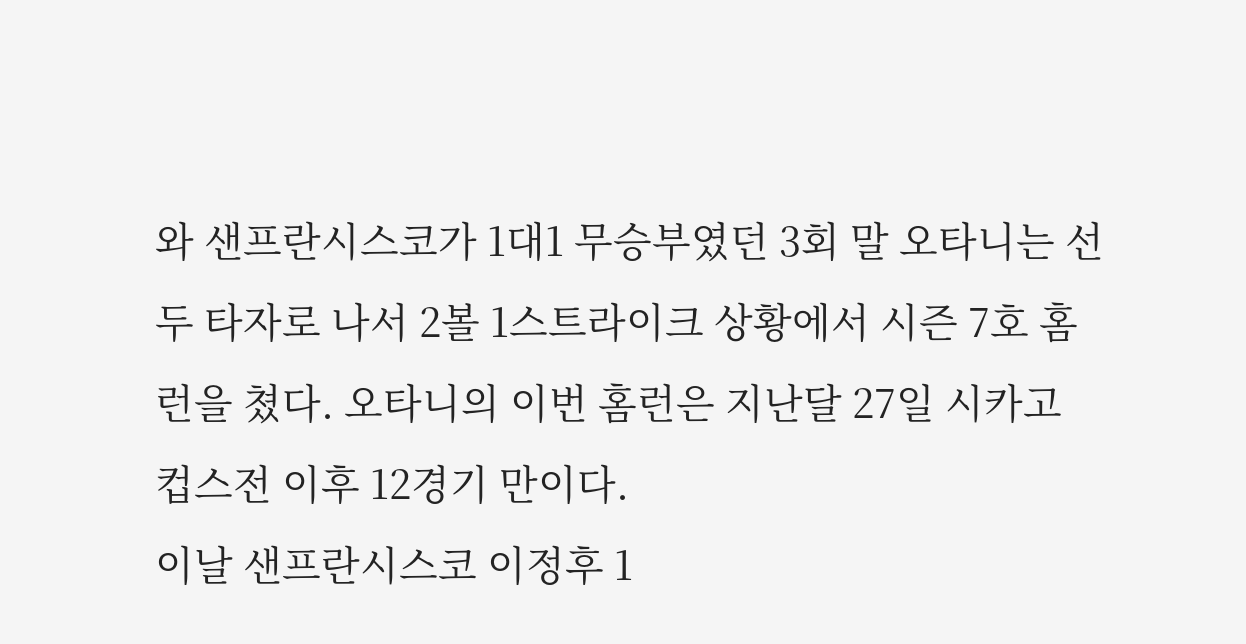와 샌프란시스코가 1대1 무승부였던 3회 말 오타니는 선두 타자로 나서 2볼 1스트라이크 상황에서 시즌 7호 홈런을 쳤다. 오타니의 이번 홈런은 지난달 27일 시카고 컵스전 이후 12경기 만이다.
이날 샌프란시스코 이정후 1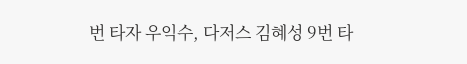번 타자 우익수, 다저스 김혜성 9번 타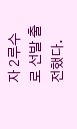자 2루수로 선발 출전했다.